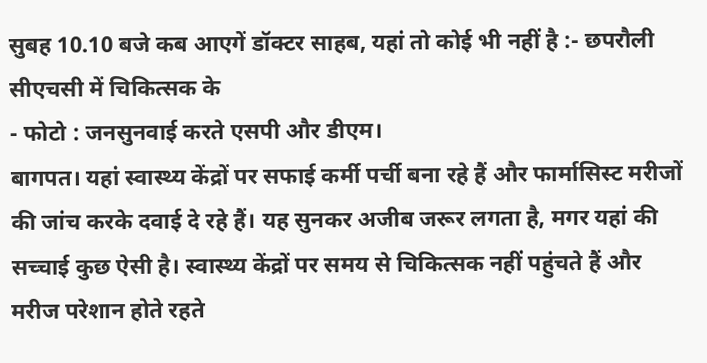सुबह 10.10 बजे कब आएगें डॉक्टर साहब, यहां तो कोई भी नहीं है :- छपरौली सीएचसी में चिकित्सक के
- फोटो : जनसुनवाई करते एसपी और डीएम।
बागपत। यहां स्वास्थ्य केंद्रों पर सफाई कर्मी पर्ची बना रहे हैं और फार्मासिस्ट मरीजों की जांच करके दवाई दे रहे हैं। यह सुनकर अजीब जरूर लगता है, मगर यहां की सच्चाई कुछ ऐसी है। स्वास्थ्य केंद्रों पर समय से चिकित्सक नहीं पहुंचते हैं और मरीज परेशान होते रहते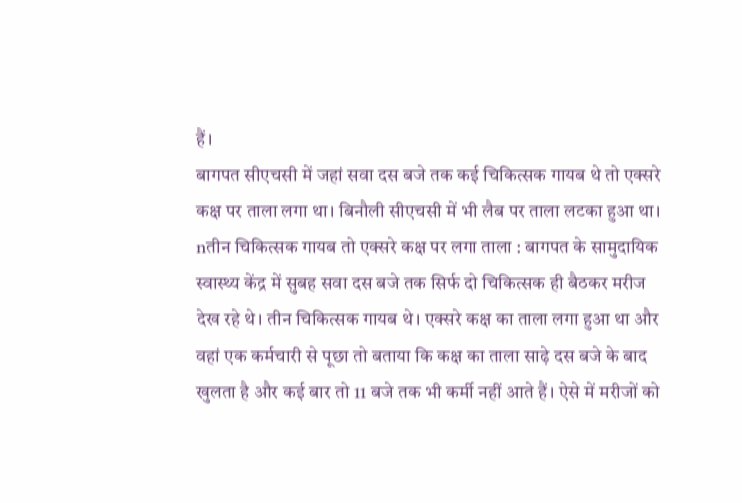हैं।
बागपत सीएचसी में जहां सवा दस बजे तक कई चिकित्सक गायब थे तो एक्सरे कक्ष पर ताला लगा था। बिनौली सीएचसी में भी लैब पर ताला लटका हुआ था।
nतीन चिकित्सक गायब तो एक्सरे कक्ष पर लगा ताला : बागपत के सामुदायिक स्वास्थ्य केंद्र में सुबह सवा दस बजे तक सिर्फ दो चिकित्सक ही बैठकर मरीज देख रहे थे। तीन चिकित्सक गायब थे। एक्सरे कक्ष का ताला लगा हुआ था और वहां एक कर्मचारी से पूछा तो बताया कि कक्ष का ताला साढ़े दस बजे के बाद खुलता है और कई बार तो 11 बजे तक भी कर्मी नहीं आते हैं। ऐसे में मरीजों को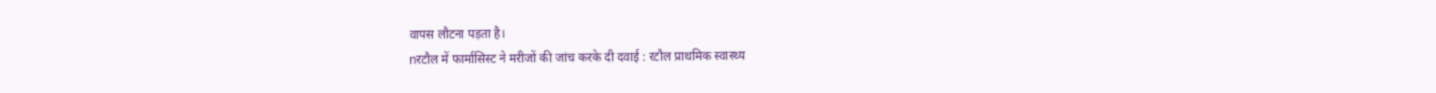वापस लौटना पड़ता है।
nरटौल में फार्मासिस्ट ने मरीजों की जांच करके दी दवाई : रटौल प्राथमिक स्वास्थ्य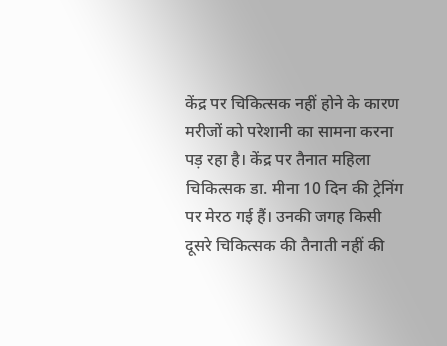केंद्र पर चिकित्सक नहीं होने के कारण मरीजों को परेशानी का सामना करना पड़ रहा है। केंद्र पर तैनात महिला चिकित्सक डा. मीना 10 दिन की ट्रेनिंग पर मेरठ गई हैं। उनकी जगह किसी दूसरे चिकित्सक की तैनाती नहीं की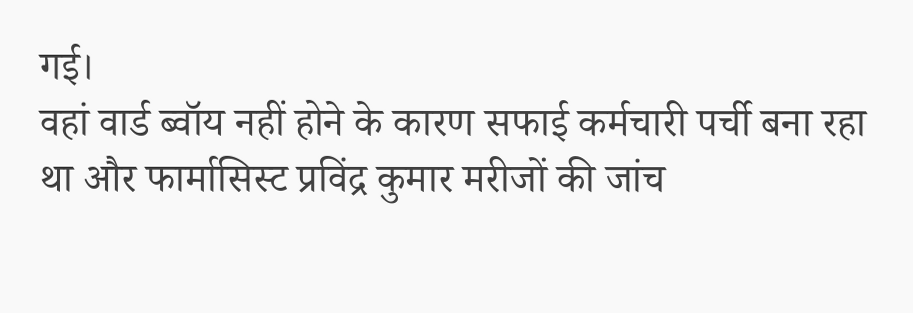गई।
वहां वार्ड ब्वॉय नहीं होने के कारण सफाई कर्मचारी पर्ची बना रहा था और फार्मासिस्ट प्रविंद्र कुमार मरीजों की जांच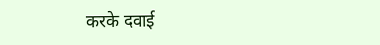करके दवाई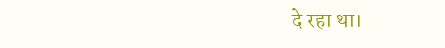दे रहा था।